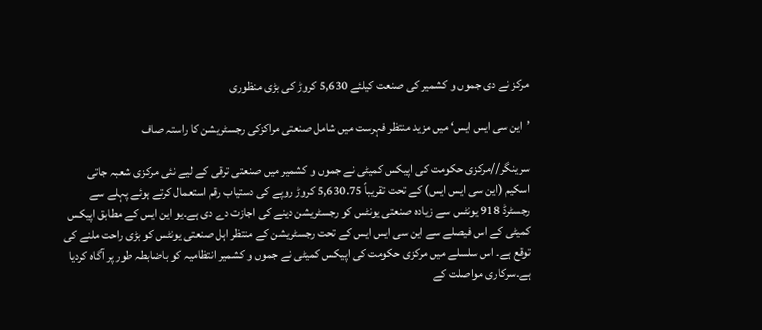مرکز نے دی جموں و کشمیر کی صنعت کیلئے 5,630 کروڑ کی بڑی منظوری

’این سی ایس ایس‘ میں مزید منتظر فہرست میں شامل صنعتی مراکزکی رجسٹریشن کا راستہ صاف

سرینگر//مرکزی حکومت کی اپیکس کمیٹی نے جموں و کشمیر میں صنعتی ترقی کے لیے نئی مرکزی شعبہ جاتی اسکیم (این سی ایس ایس) کے تحت تقریباً 5,630.75 کروڑ روپے کی دستیاب رقم استعمال کرتے ہوئے پہلے سے رجسٹرڈ 918 یونٹس سے زیادہ صنعتی یونٹس کو رجسٹریشن دینے کی اجازت دے دی ہے۔یو این ایس کے مطابق اپیکس کمیٹی کے اس فیصلے سے این سی ایس ایس کے تحت رجسٹریشن کے منتظر اہل صنعتی یونٹس کو بڑی راحت ملنے کی توقع ہے۔ اس سلسلے میں مرکزی حکومت کی اپیکس کمیٹی نے جموں و کشمیر انتظامیہ کو باضابطہ طور پر آگاہ کردیا ہے۔سرکاری مواصلت کے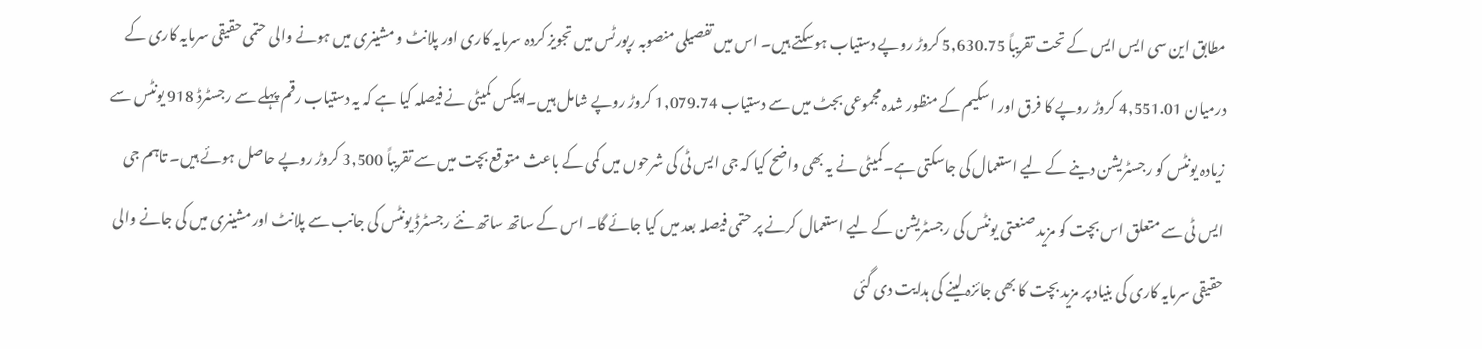مطابق این سی ایس ایس کے تحت تقریباً 5,630.75 کروڑ روپے دستیاب ہوسکتے ہیں۔ اس میں تفصیلی منصوبہ رپورٹس میں تجویز کردہ سرمایہ کاری اور پلانٹ و مشینری میں ہونے والی حتمی حقیقی سرمایہ کاری کے درمیان 4,551.01 کروڑ روپے کا فرق اور اسکیم کے منظور شدہ مجموعی بجٹ میں سے دستیاب 1,079.74 کروڑ روپے شامل ہیں۔اپیکس کمیٹی نے فیصلہ کیا ہے کہ یہ دستیاب رقم پہلے سے رجسٹرڈ 918 یونٹس سے زیادہ یونٹس کو رجسٹریشن دینے کے لیے استعمال کی جاسکتی ہے۔کمیٹی نے یہ بھی واضح کیا کہ جی ایس ٹی کی شرحوں میں کمی کے باعث متوقع بچت میں سے تقریباً 3,500 کروڑ روپے حاصل ہوئے ہیں۔ تاہم جی ایس ٹی سے متعلق اس بچت کو مزید صنعتی یونٹس کی رجسٹریشن کے لیے استعمال کرنے پر حتمی فیصلہ بعد میں کیا جائے گا۔ اس کے ساتھ ساتھ نئے رجسٹرڈ یونٹس کی جانب سے پلانٹ اور مشینری میں کی جانے والی حقیقی سرمایہ کاری کی بنیاد پر مزید بچت کا بھی جائزہ لینے کی ہدایت دی گئی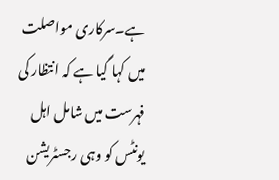ہے۔سرکاری مواصلت میں کہا گیا ہے کہ انتظار کی فہرست میں شامل اہل یونٹس کو وہی رجسٹریشن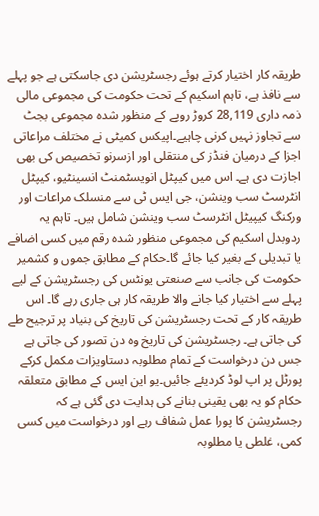طریقہ کار اختیار کرتے ہوئے رجسٹریشن دی جاسکتی ہے جو پہلے سے نافذ ہے، تاہم اسکیم کے تحت حکومت کی مجموعی مالی ذمہ داری 28,119 کروڑ روپے کے منظور شدہ مجموعی بجٹ سے تجاوز نہیں کرنی چاہیے۔اپیکس کمیٹی نے مختلف مراعاتی اجزا کے درمیان فنڈز کی منتقلی اور ازسرنو تخصیص کی بھی اجازت دی ہے۔ اس میں کیپٹل انویسٹمنٹ انسینٹیو، کیپٹل انٹرسٹ سب وینشن، جی ایس ٹی سے منسلک مراعات اور ورکنگ کیپیٹل انٹرسٹ سب وینشن شامل ہیں۔ تاہم یہ ردوبدل اسکیم کی مجموعی منظور شدہ رقم میں کسی اضافے یا تبدیلی کے بغیر کیا جائے گا۔حکام کے مطابق جموں و کشمیر حکومت کی جانب سے صنعتی یونٹس کی رجسٹریشن کے لیے پہلے سے اختیار کیا جانے والا طریقہ کار ہی جاری رہے گا۔ اس طریقہ کار کے تحت رجسٹریشن کی تاریخ کی بنیاد پر ترجیح طے کی جاتی ہے۔ رجسٹریشن کی تاریخ وہ دن تصور کی جاتی ہے جس دن درخواست کے تمام مطلوبہ دستاویزات مکمل کرکے پورٹل پر اپ لوڈ کردیئے جائیں۔یو این ایس کے مطابق متعلقہ حکام کو یہ بھی یقینی بنانے کی ہدایت دی گئی ہے کہ رجسٹریشن کا پورا عمل شفاف رہے اور درخواست میں کسی کمی، غلطی یا مطلوبہ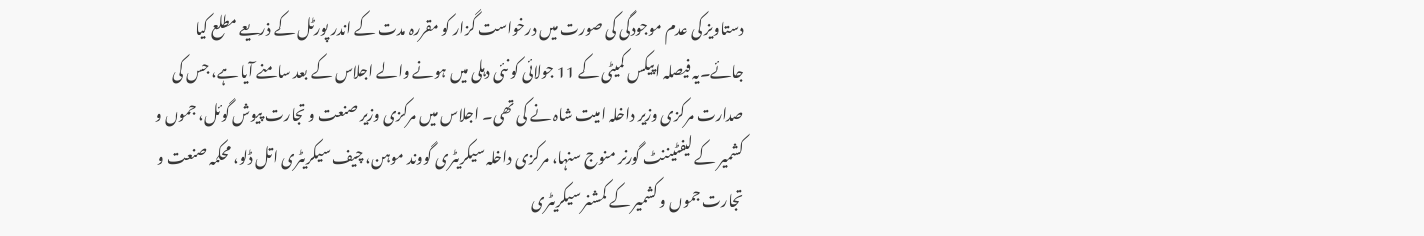دستاویز کی عدم موجودگی کی صورت میں درخواست گزار کو مقررہ مدت کے اندر پورٹل کے ذریعے مطلع کیا جائے۔یہ فیصلہ اپیکس کمیٹی کے 11 جولائی کو نئی دہلی میں ہونے والے اجلاس کے بعد سامنے آیا ہے، جس کی صدارت مرکزی وزیر داخلہ امیت شاہ نے کی تھی۔ اجلاس میں مرکزی وزیر صنعت و تجارت پیوش گوئل، جموں و کشمیر کے لیفٹیننٹ گورنر منوج سنہا، مرکزی داخلہ سیکریٹری گووند موہن، چیف سیکریٹری اتل ڈلو، محکمہ صنعت و تجارت جموں و کشمیر کے کمشنر سیکریٹری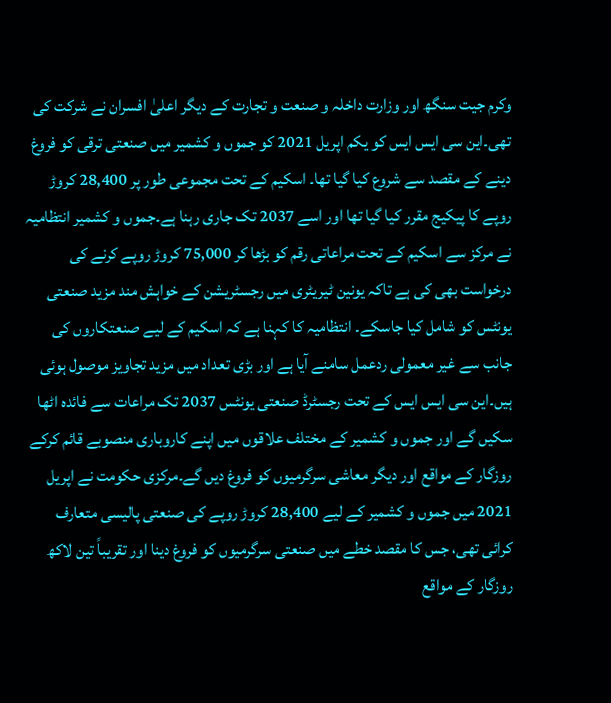وکرم جیت سنگھ اور وزارت داخلہ و صنعت و تجارت کے دیگر اعلیٰ افسران نے شرکت کی تھی۔این سی ایس ایس کو یکم اپریل 2021 کو جموں و کشمیر میں صنعتی ترقی کو فروغ دینے کے مقصد سے شروع کیا گیا تھا۔ اسکیم کے تحت مجموعی طور پر 28,400 کروڑ روپے کا پیکیج مقرر کیا گیا تھا اور اسے 2037 تک جاری رہنا ہے۔جموں و کشمیر انتظامیہ نے مرکز سے اسکیم کے تحت مراعاتی رقم کو بڑھا کر 75,000 کروڑ روپے کرنے کی درخواست بھی کی ہے تاکہ یونین ٹیریٹری میں رجسٹریشن کے خواہش مند مزید صنعتی یونٹس کو شامل کیا جاسکے۔ انتظامیہ کا کہنا ہے کہ اسکیم کے لیے صنعتکاروں کی جانب سے غیر معمولی ردعمل سامنے آیا ہے اور بڑی تعداد میں مزید تجاویز موصول ہوئی ہیں۔این سی ایس ایس کے تحت رجسٹرڈ صنعتی یونٹس 2037 تک مراعات سے فائدہ اٹھا سکیں گے اور جموں و کشمیر کے مختلف علاقوں میں اپنے کاروباری منصوبے قائم کرکے روزگار کے مواقع اور دیگر معاشی سرگرمیوں کو فروغ دیں گے۔مرکزی حکومت نے اپریل 2021 میں جموں و کشمیر کے لیے 28,400 کروڑ روپے کی صنعتی پالیسی متعارف کرائی تھی، جس کا مقصد خطے میں صنعتی سرگرمیوں کو فروغ دینا اور تقریباً تین لاکھ روزگار کے مواقع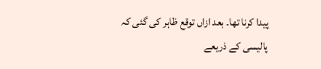پیدا کرنا تھا۔ بعد ازاں توقع ظاہر کی گئی کہ پالیسی کے ذریعے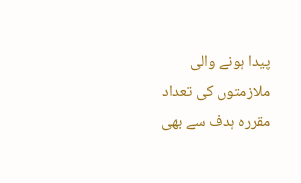پیدا ہونے والی ملازمتوں کی تعداد مقررہ ہدف سے بھی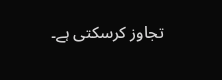تجاوز کرسکتی ہے۔